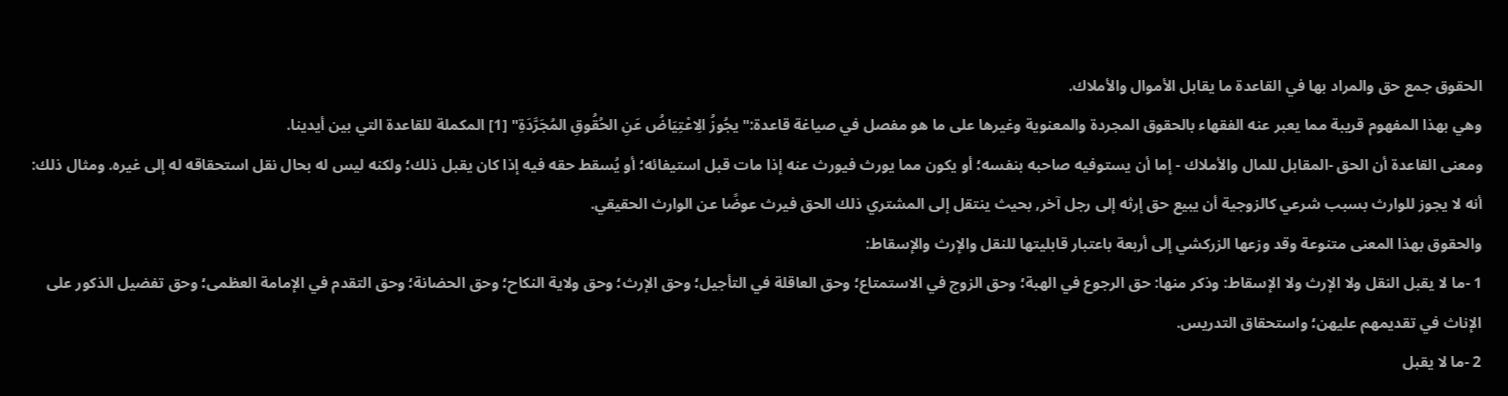الحقوق جمع حق والمراد بها في القاعدة ما يقابل الأموال والأملاك.
وهي بهذا المفهوم قريبة مما يعبر عنه الفقهاء بالحقوق المجردة والمعنوية وغيرها على ما هو مفصل في صياغة قاعدة:"يجُوزُ الِاعْتِيَاضُ عَنِ الحُقُوقِ المُجَرَّدَةِ" [1] المكملة للقاعدة التي بين أيدينا.
ومعنى القاعدة أن الحق -المقابل للمال والأملاك - إما أن يستوفيه صاحبه بنفسه؛ أو يكون مما يورث فيورث عنه إذا مات قبل استيفائه؛ أو يُسقط حقه فيه إذا كان يقبل ذلك؛ ولكنه ليس له بحال نقل استحقاقه له إلى غيره. ومثال ذلك: أنه لا يجوز للوارث بسبب شرعي كالزوجية أن يبيع حق إرثه إلى رجل آخر, بحيث ينتقل إلى المشتري ذلك الحق فيرث عوضًا عن الوارث الحقيقي.
والحقوق بهذا المعنى متنوعة وقد وزعها الزركشي إلى أربعة باعتبار قابليتها للنقل والإرث والإسقاط:
1 -ما لا يقبل النقل ولا الإرث ولا الإسقاط: وذكر منها: حق الرجوع في الهبة؛ وحق الزوج في الاستمتاع؛ وحق العاقلة في التأجيل؛ وحق الإرث؛ وحق ولاية النكاح؛ وحق الحضانة؛ وحق التقدم في الإمامة العظمى؛ وحق تفضيل الذكور على الإناث في تقديمهم عليهن؛ واستحقاق التدريس.
2 -ما لا يقبل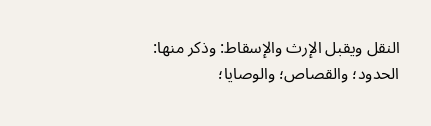النقل ويقبل الإرث والإسقاط: وذكر منها: الحدود؛ والقصاص؛ والوصايا؛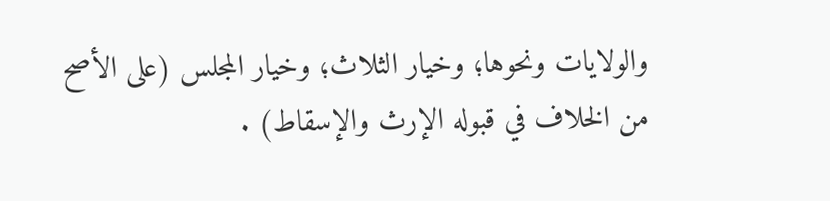والولايات ونحوها؛ وخيار الثلاث؛ وخيار المجلس (على الأصح من الخلاف في قبوله الإرث والإسقاط) .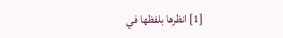[1] انظرها بلفظها في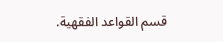قسم القواعد الفقهية.